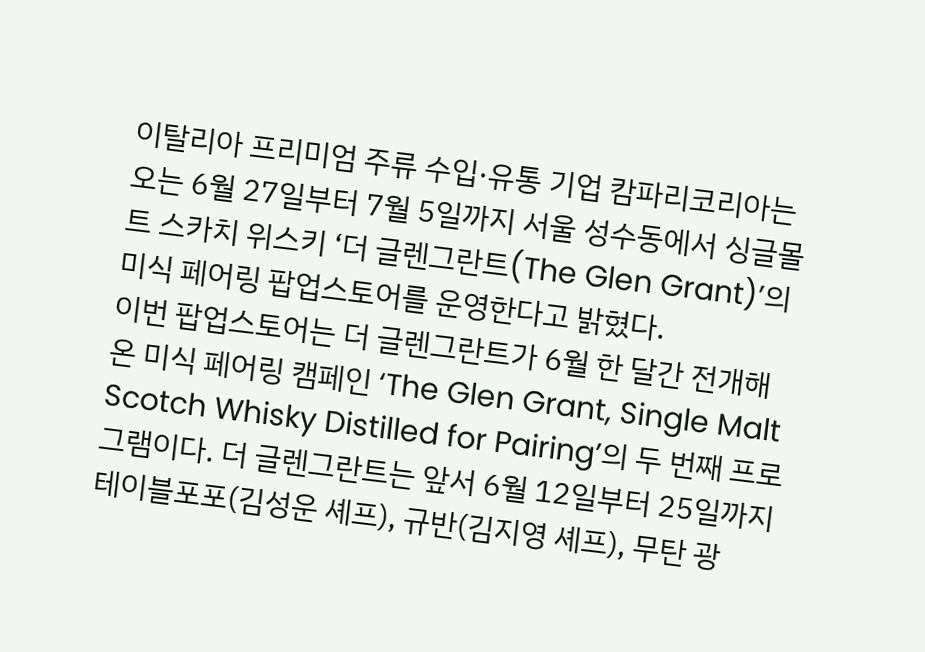이탈리아 프리미엄 주류 수입·유통 기업 캄파리코리아는 오는 6월 27일부터 7월 5일까지 서울 성수동에서 싱글몰트 스카치 위스키 ‘더 글렌그란트(The Glen Grant)’의 미식 페어링 팝업스토어를 운영한다고 밝혔다.
이번 팝업스토어는 더 글렌그란트가 6월 한 달간 전개해 온 미식 페어링 캠페인 ‘The Glen Grant, Single Malt Scotch Whisky Distilled for Pairing’의 두 번째 프로그램이다. 더 글렌그란트는 앞서 6월 12일부터 25일까지 테이블포포(김성운 셰프), 규반(김지영 셰프), 무탄 광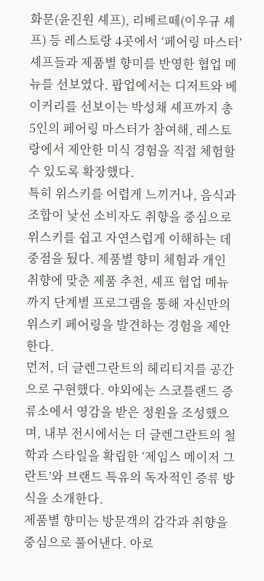화문(윤진원 셰프), 리베르떼(이우규 셰프) 등 레스토랑 4곳에서 ‘페어링 마스터’ 셰프들과 제품별 향미를 반영한 협업 메뉴를 선보였다. 팝업에서는 디저트와 베이커리를 선보이는 박성채 셰프까지 총 5인의 페어링 마스터가 참여해, 레스토랑에서 제안한 미식 경험을 직접 체험할 수 있도록 확장했다.
특히 위스키를 어렵게 느끼거나, 음식과 조합이 낯선 소비자도 취향을 중심으로 위스키를 쉽고 자연스럽게 이해하는 데 중점을 뒀다. 제품별 향미 체험과 개인 취향에 맞춘 제품 추천, 셰프 협업 메뉴까지 단계별 프로그램을 통해 자신만의 위스키 페어링을 발견하는 경험을 제안한다.
먼저, 더 글렌그란트의 헤리티지를 공간으로 구현했다. 야외에는 스코틀랜드 증류소에서 영감을 받은 정원을 조성했으며, 내부 전시에서는 더 글렌그란트의 철학과 스타일을 확립한 ‘제임스 메이저 그란트’와 브랜드 특유의 독자적인 증류 방식을 소개한다.
제품별 향미는 방문객의 감각과 취향을 중심으로 풀어낸다. 아로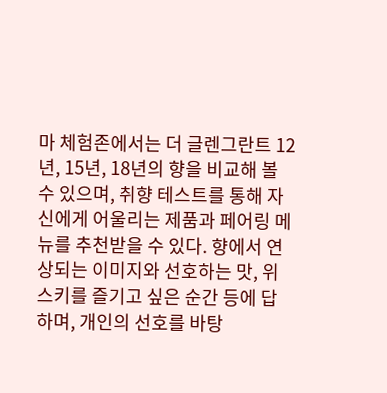마 체험존에서는 더 글렌그란트 12년, 15년, 18년의 향을 비교해 볼 수 있으며, 취향 테스트를 통해 자신에게 어울리는 제품과 페어링 메뉴를 추천받을 수 있다. 향에서 연상되는 이미지와 선호하는 맛, 위스키를 즐기고 싶은 순간 등에 답하며, 개인의 선호를 바탕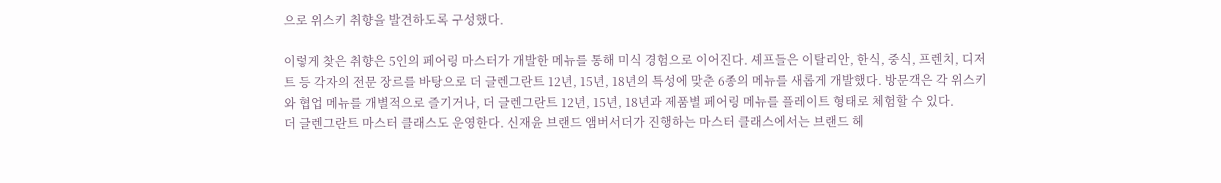으로 위스키 취향을 발견하도록 구성했다.

이렇게 찾은 취향은 5인의 페어링 마스터가 개발한 메뉴를 통해 미식 경험으로 이어진다. 셰프들은 이탈리안, 한식, 중식, 프렌치, 디저트 등 각자의 전문 장르를 바탕으로 더 글렌그란트 12년, 15년, 18년의 특성에 맞춘 6종의 메뉴를 새롭게 개발했다. 방문객은 각 위스키와 협업 메뉴를 개별적으로 즐기거나, 더 글렌그란트 12년, 15년, 18년과 제품별 페어링 메뉴를 플레이트 형태로 체험할 수 있다.
더 글렌그란트 마스터 클래스도 운영한다. 신재윤 브랜드 앰버서더가 진행하는 마스터 클래스에서는 브랜드 헤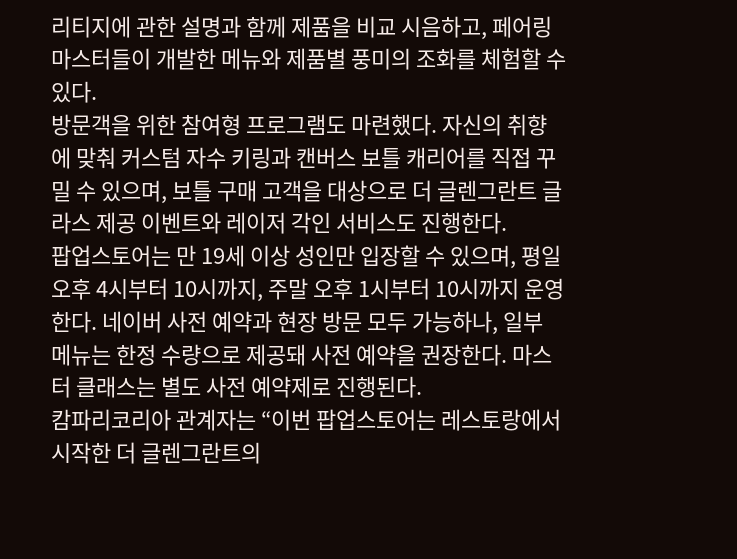리티지에 관한 설명과 함께 제품을 비교 시음하고, 페어링 마스터들이 개발한 메뉴와 제품별 풍미의 조화를 체험할 수 있다.
방문객을 위한 참여형 프로그램도 마련했다. 자신의 취향에 맞춰 커스텀 자수 키링과 캔버스 보틀 캐리어를 직접 꾸밀 수 있으며, 보틀 구매 고객을 대상으로 더 글렌그란트 글라스 제공 이벤트와 레이저 각인 서비스도 진행한다.
팝업스토어는 만 19세 이상 성인만 입장할 수 있으며, 평일 오후 4시부터 10시까지, 주말 오후 1시부터 10시까지 운영한다. 네이버 사전 예약과 현장 방문 모두 가능하나, 일부 메뉴는 한정 수량으로 제공돼 사전 예약을 권장한다. 마스터 클래스는 별도 사전 예약제로 진행된다.
캄파리코리아 관계자는 “이번 팝업스토어는 레스토랑에서 시작한 더 글렌그란트의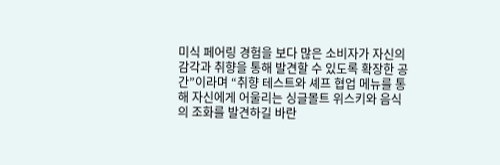미식 페어링 경험을 보다 많은 소비자가 자신의 감각과 취향을 통해 발견할 수 있도록 확장한 공간”이라며 “취향 테스트와 셰프 협업 메뉴를 통해 자신에게 어울리는 싱글몰트 위스키와 음식의 조화를 발견하길 바란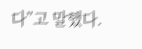다”고 말했다.